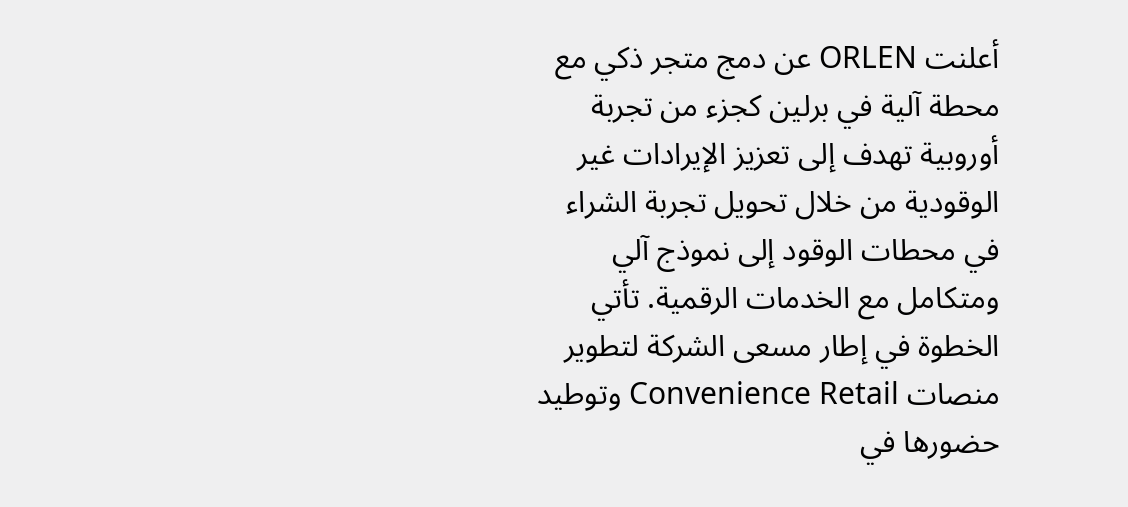أعلنت ORLEN عن دمج متجر ذكي مع محطة آلية في برلين كجزء من تجربة أوروبية تهدف إلى تعزيز الإيرادات غير الوقودية من خلال تحويل تجربة الشراء في محطات الوقود إلى نموذج آلي ومتكامل مع الخدمات الرقمية. تأتي الخطوة في إطار مسعى الشركة لتطوير منصات Convenience Retail وتوطيد حضورها في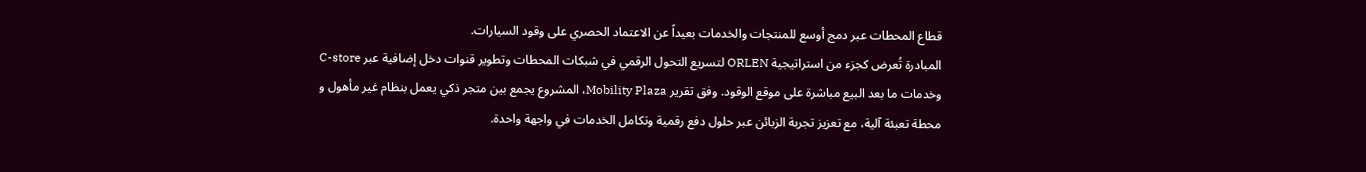قطاع المحطات عبر دمج أوسع للمنتجات والخدمات بعيداً عن الاعتماد الحصري على وقود السيارات.
المبادرة تُعرض كجزء من استراتيجية ORLEN لتسريع التحول الرقمي في شبكات المحطات وتطوير قنوات دخل إضافية عبر C-store وخدمات ما بعد البيع مباشرة على موقع الوقود. وفق تقرير Mobility Plaza، المشروع يجمع بين متجر ذكي يعمل بنظام غير مأهول و محطة تعبئة آلية، مع تعزيز تجربة الزبائن عبر حلول دفع رقمية وتكامل الخدمات في واجهة واحدة.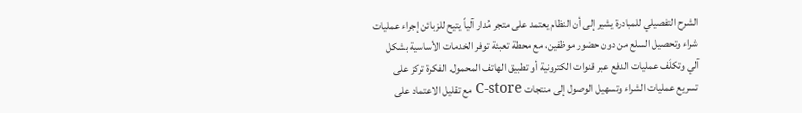الشرح التفصيلي للمبادرة يشير إلى أن النظام يعتمد على متجر مُدار آلياً يتيح للزبائن إجراء عمليات شراء وتحصيل السلع من دون حضور موظفين، مع محطة تعبئة توفر الخدمات الأساسية بشكل آلي وتكلَف عمليات الدفع عبر قنوات الكترونية أو تطبيق الهاتف المحمول. الفكرة تركز على تسريع عمليات الشراء وتسهيل الوصول إلى منتجات C-store مع تقليل الاعتماد على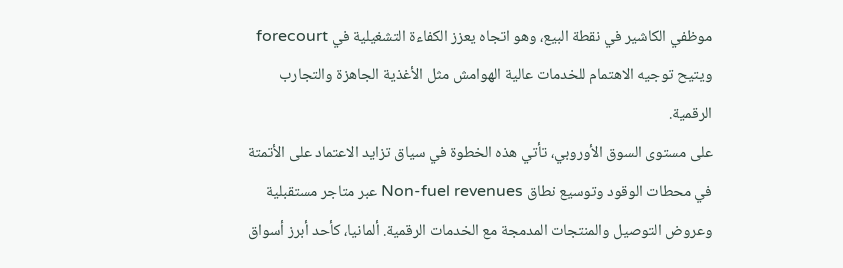موظفي الكاشير في نقطة البيع، وهو اتجاه يعزز الكفاءة التشغيلية في forecourt ويتيح توجيه الاهتمام للخدمات عالية الهوامش مثل الأغذية الجاهزة والتجارب الرقمية.
على مستوى السوق الأوروبي، تأتي هذه الخطوة في سياق تزايد الاعتماد على الأتمتة في محطات الوقود وتوسيع نطاق Non-fuel revenues عبر متاجر مستقبلية وعروض التوصيل والمنتجات المدمجة مع الخدمات الرقمية. ألمانيا، كأحد أبرز أسواق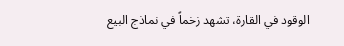الوقود في القارة، تشهد زخماً في نماذج البيع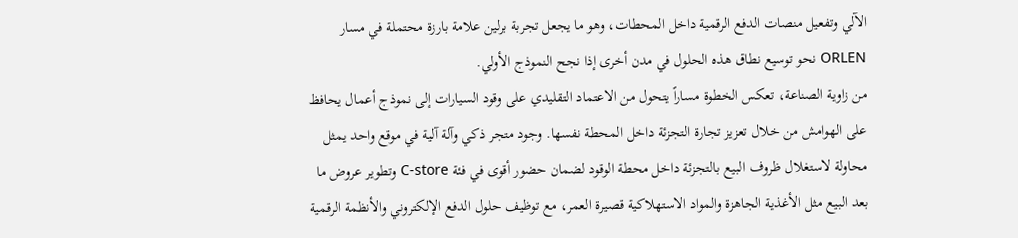الآلي وتفعيل منصات الدفع الرقمية داخل المحطات، وهو ما يجعل تجربة برلين علامة بارزة محتملة في مسار ORLEN نحو توسيع نطاق هذه الحلول في مدن أخرى إذا نجح النموذج الأولي.
من زاوية الصناعة، تعكس الخطوة مساراً يتحول من الاعتماد التقليدي على وقود السيارات إلى نموذج أعمال يحافظ على الهوامش من خلال تعزيز تجارة التجزئة داخل المحطة نفسها. وجود متجر ذكي وآلة آلية في موقع واحد يمثل محاولة لاستغلال ظروف البيع بالتجزئة داخل محطة الوقود لضمان حضور أقوى في فئة C-store وتطوير عروض ما بعد البيع مثل الأغذية الجاهزة والمواد الاستهلاكية قصيرة العمر، مع توظيف حلول الدفع الإلكتروني والأنظمة الرقمية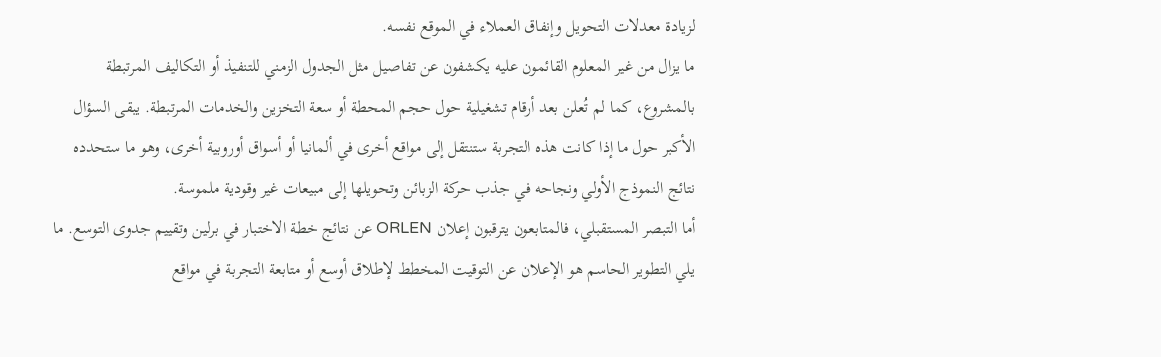لزيادة معدلات التحويل وإنفاق العملاء في الموقع نفسه.
ما يزال من غير المعلوم القائمون عليه يكشفون عن تفاصيل مثل الجدول الزمني للتنفيذ أو التكاليف المرتبطة بالمشروع، كما لم تُعلن بعد أرقام تشغيلية حول حجم المحطة أو سعة التخزين والخدمات المرتبطة. يبقى السؤال الأكبر حول ما إذا كانت هذه التجربة ستنتقل إلى مواقع أخرى في ألمانيا أو أسواق أوروبية أخرى، وهو ما ستحدده نتائج النموذج الأولي ونجاحه في جذب حركة الزبائن وتحويلها إلى مبيعات غير وقودية ملموسة.
أما التبصر المستقبلي، فالمتابعون يترقبون إعلان ORLEN عن نتائج خطة الاختبار في برلين وتقييم جدوى التوسع. ما يلي التطوير الحاسم هو الإعلان عن التوقيت المخطط لإطلاق أوسع أو متابعة التجربة في مواقع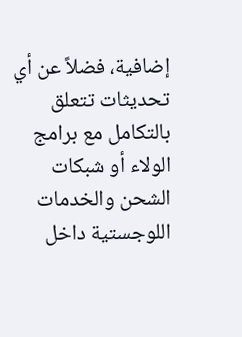إضافية، فضلاً عن أي تحديثات تتعلق بالتكامل مع برامج الولاء أو شبكات الشحن والخدمات اللوجستية داخل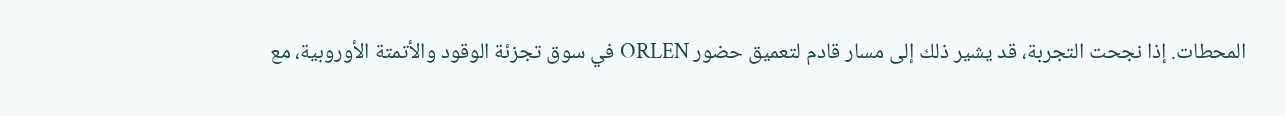المحطات. إذا نجحت التجربة، قد يشير ذلك إلى مسار قادم لتعميق حضور ORLEN في سوق تجزئة الوقود والأتمتة الأوروبية، مع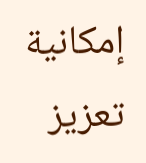إمكانية تعزيز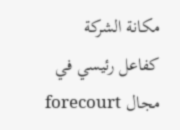مكانة الشركة كفاعل رئيسي في مجال forecourt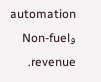automation وNon-fuel revenue.